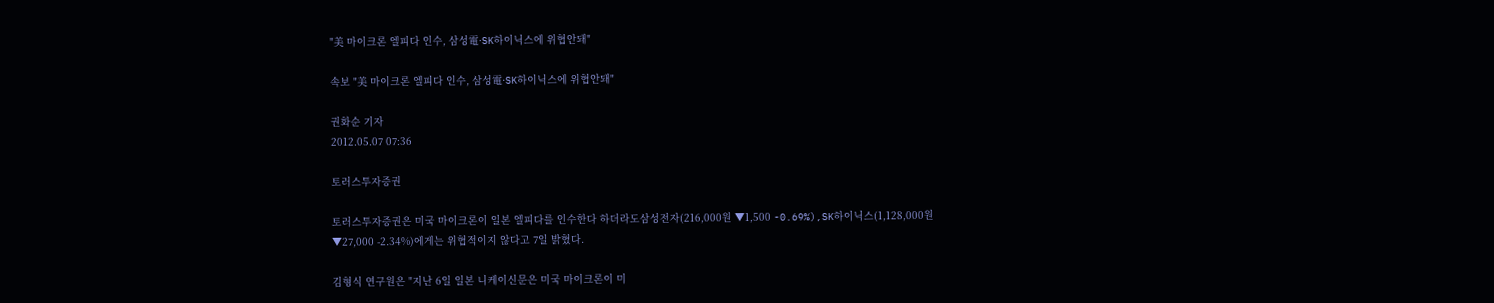"美 마이크론 엘피다 인수, 삼성電·SK하이닉스에 위협안돼"

속보 "美 마이크론 엘피다 인수, 삼성電·SK하이닉스에 위협안돼"

권화순 기자
2012.05.07 07:36

토러스투자증권

토러스투자증권은 미국 마이크론이 일본 엘피다를 인수한다 하더라도삼성전자(216,000원 ▼1,500 -0.69%),SK하이닉스(1,128,000원 ▼27,000 -2.34%)에게는 위협적이지 않다고 7일 밝혔다.

김형식 연구원은 "지난 6일 일본 니케이신문은 미국 마이크론이 미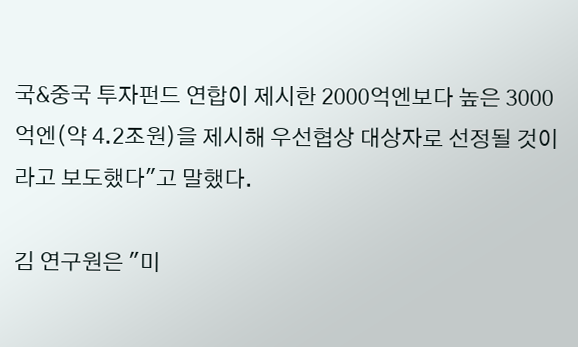국&중국 투자펀드 연합이 제시한 2000억엔보다 높은 3000억엔(약 4.2조원)을 제시해 우선협상 대상자로 선정될 것이라고 보도했다"고 말했다.

김 연구원은 "미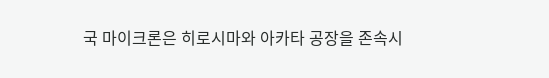국 마이크론은 히로시마와 아카타 공장을 존속시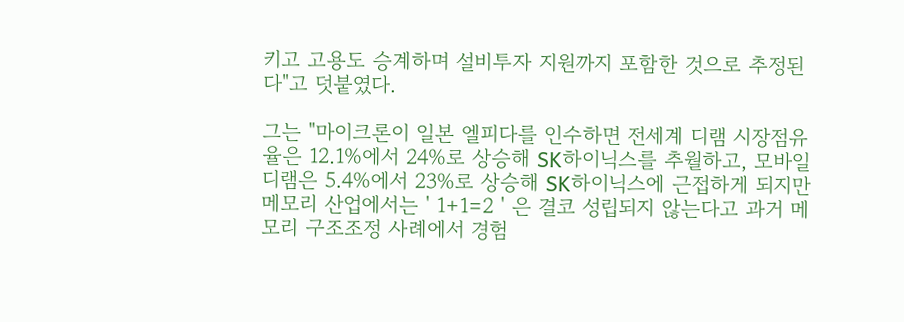키고 고용도 승계하며 설비투자 지원까지 포함한 것으로 추정된다"고 덧붙였다.

그는 "마이크론이 일본 엘피다를 인수하면 전세계 디램 시장점유율은 12.1%에서 24%로 상승해 SK하이닉스를 추월하고, 모바일 디램은 5.4%에서 23%로 상승해 SK하이닉스에 근접하게 되지만 메모리 산업에서는 ' 1+1=2 ' 은 결코 성립되지 않는다고 과거 메모리 구조조정 사례에서 경험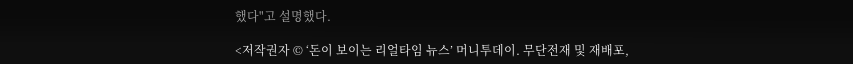했다"고 설명했다.

<저작권자 © ‘돈이 보이는 리얼타임 뉴스’ 머니투데이. 무단전재 및 재배포,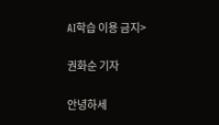AI학습 이용 금지>

권화순 기자

안녕하세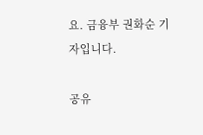요. 금융부 권화순 기자입니다.

공유